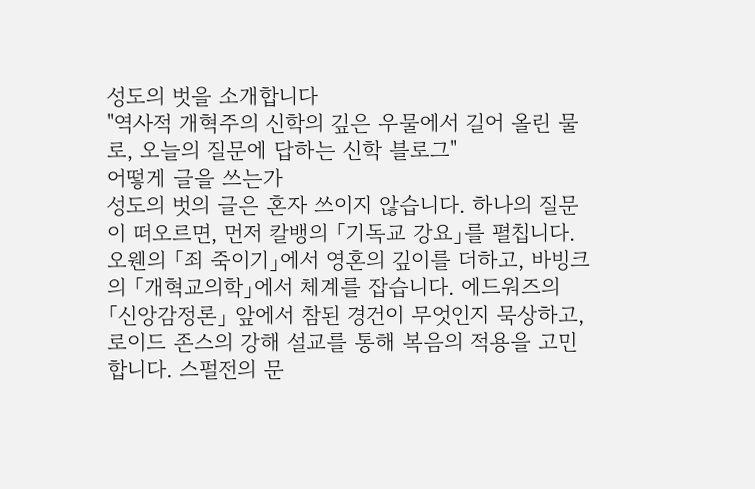성도의 벗을 소개합니다
"역사적 개혁주의 신학의 깊은 우물에서 길어 올린 물로, 오늘의 질문에 답하는 신학 블로그"
어떻게 글을 쓰는가
성도의 벗의 글은 혼자 쓰이지 않습니다. 하나의 질문이 떠오르면, 먼저 칼뱅의 「기독교 강요」를 펼칩니다. 오웬의 「죄 죽이기」에서 영혼의 깊이를 더하고, 바빙크의 「개혁교의학」에서 체계를 잡습니다. 에드워즈의 「신앙감정론」 앞에서 참된 경건이 무엇인지 묵상하고, 로이드 존스의 강해 설교를 통해 복음의 적용을 고민합니다. 스펄전의 문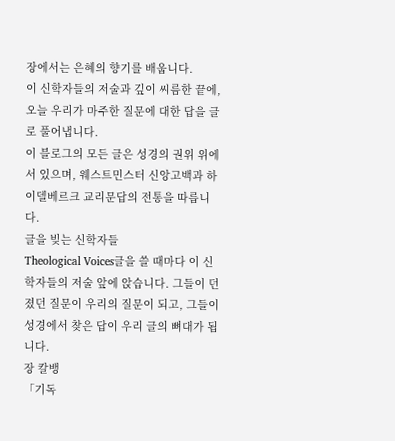장에서는 은혜의 향기를 배웁니다.
이 신학자들의 저술과 깊이 씨름한 끝에, 오늘 우리가 마주한 질문에 대한 답을 글로 풀어냅니다.
이 블로그의 모든 글은 성경의 권위 위에 서 있으며, 웨스트민스터 신앙고백과 하이델베르크 교리문답의 전통을 따릅니다.
글을 빚는 신학자들
Theological Voices글을 쓸 때마다 이 신학자들의 저술 앞에 앉습니다. 그들이 던졌던 질문이 우리의 질문이 되고, 그들이 성경에서 찾은 답이 우리 글의 뼈대가 됩니다.
장 칼뱅
「기독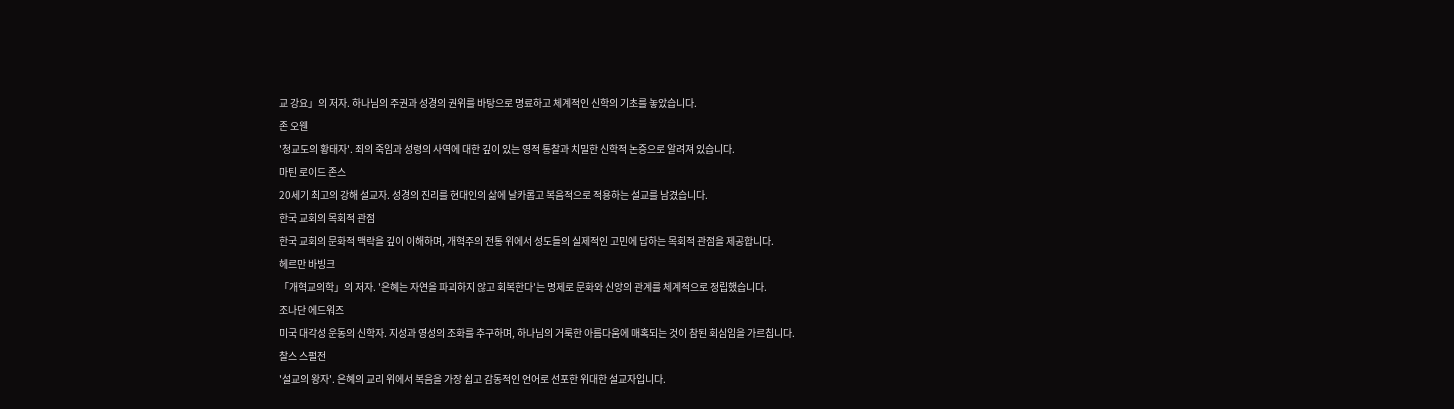교 강요」의 저자. 하나님의 주권과 성경의 권위를 바탕으로 명료하고 체계적인 신학의 기초를 놓았습니다.
존 오웬
'청교도의 황태자'. 죄의 죽임과 성령의 사역에 대한 깊이 있는 영적 통찰과 치밀한 신학적 논증으로 알려져 있습니다.
마틴 로이드 존스
20세기 최고의 강해 설교자. 성경의 진리를 현대인의 삶에 날카롭고 복음적으로 적용하는 설교를 남겼습니다.
한국 교회의 목회적 관점
한국 교회의 문화적 맥락을 깊이 이해하며, 개혁주의 전통 위에서 성도들의 실제적인 고민에 답하는 목회적 관점을 제공합니다.
헤르만 바빙크
「개혁교의학」의 저자. '은혜는 자연을 파괴하지 않고 회복한다'는 명제로 문화와 신앙의 관계를 체계적으로 정립했습니다.
조나단 에드워즈
미국 대각성 운동의 신학자. 지성과 영성의 조화를 추구하며, 하나님의 거룩한 아름다움에 매혹되는 것이 참된 회심임을 가르칩니다.
찰스 스펄전
'설교의 왕자'. 은혜의 교리 위에서 복음을 가장 쉽고 감동적인 언어로 선포한 위대한 설교자입니다.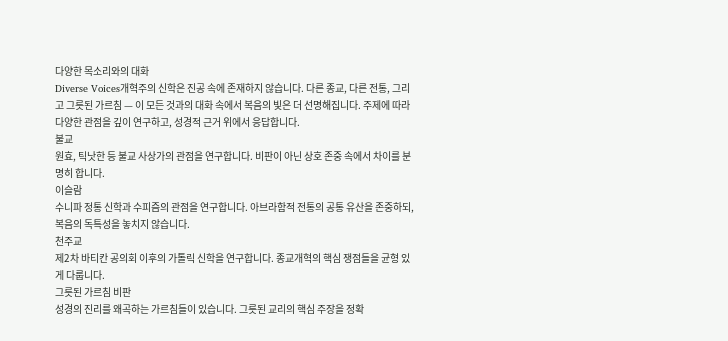다양한 목소리와의 대화
Diverse Voices개혁주의 신학은 진공 속에 존재하지 않습니다. 다른 종교, 다른 전통, 그리고 그릇된 가르침 — 이 모든 것과의 대화 속에서 복음의 빛은 더 선명해집니다. 주제에 따라 다양한 관점을 깊이 연구하고, 성경적 근거 위에서 응답합니다.
불교
원효, 틱낫한 등 불교 사상가의 관점을 연구합니다. 비판이 아닌 상호 존중 속에서 차이를 분명히 합니다.
이슬람
수니파 정통 신학과 수피즘의 관점을 연구합니다. 아브라함적 전통의 공통 유산을 존중하되, 복음의 독특성을 놓치지 않습니다.
천주교
제2차 바티칸 공의회 이후의 가톨릭 신학을 연구합니다. 종교개혁의 핵심 쟁점들을 균형 있게 다룹니다.
그릇된 가르침 비판
성경의 진리를 왜곡하는 가르침들이 있습니다. 그릇된 교리의 핵심 주장을 정확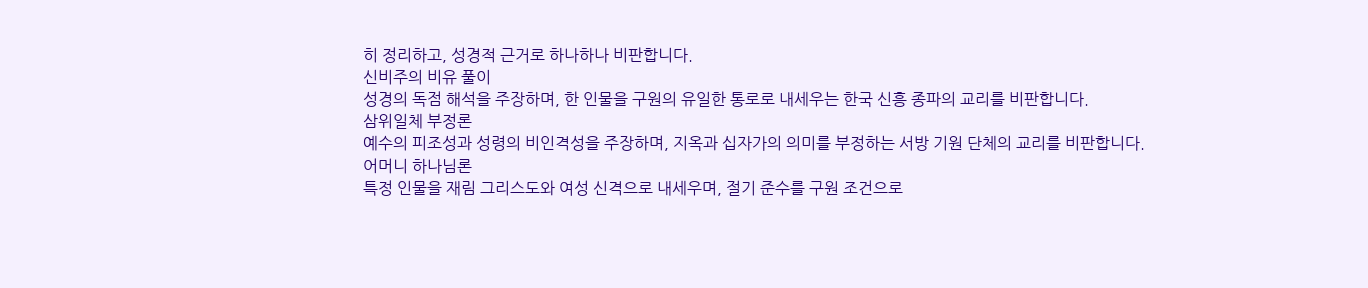히 정리하고, 성경적 근거로 하나하나 비판합니다.
신비주의 비유 풀이
성경의 독점 해석을 주장하며, 한 인물을 구원의 유일한 통로로 내세우는 한국 신흥 종파의 교리를 비판합니다.
삼위일체 부정론
예수의 피조성과 성령의 비인격성을 주장하며, 지옥과 십자가의 의미를 부정하는 서방 기원 단체의 교리를 비판합니다.
어머니 하나님론
특정 인물을 재림 그리스도와 여성 신격으로 내세우며, 절기 준수를 구원 조건으로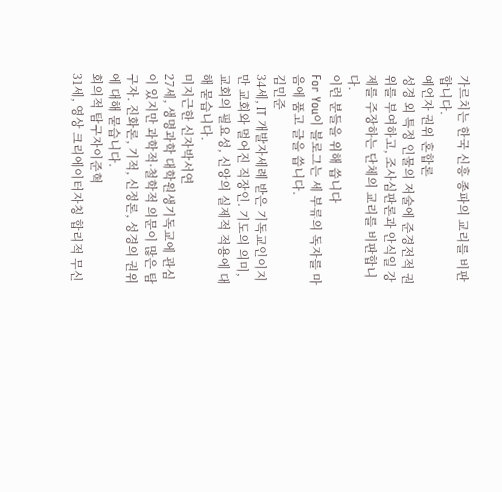가르치는 한국 신흥 종파의 교리를 비판합니다.
예언자 권위 혼합론
성경 외 특정 인물의 저술에 준경전적 권위를 부여하고, 조사심판론과 안식일 강제를 주장하는 단체의 교리를 비판합니다.
이런 분들을 위해 씁니다
For You이 블로그는 세 부류의 독자를 마음에 품고 글을 씁니다.
김민준
34세, IT 개발자세례 받은 기독교인이지만 교회와 멀어진 직장인. 기도의 의미, 교회의 필요성, 신앙의 실제적 적용에 대해 묻습니다.
미지근한 신자박서연
27세, 생명과학 대학원생기독교에 관심이 있지만 과학적·철학적 의문이 많은 탐구자. 진화론, 기적, 신정론, 성경의 권위에 대해 묻습니다.
회의적 탐구자이준혁
31세, 영상 크리에이터자칭 합리적 무신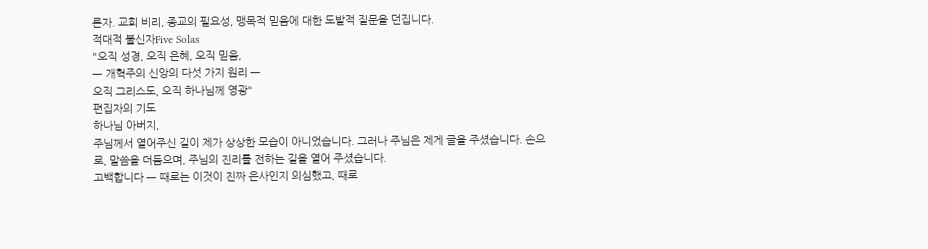론자. 교회 비리, 종교의 필요성, 맹목적 믿음에 대한 도발적 질문을 던집니다.
적대적 불신자Five Solas
"오직 성경, 오직 은혜, 오직 믿음,
— 개혁주의 신앙의 다섯 가지 원리 —
오직 그리스도, 오직 하나님께 영광"
편집자의 기도
하나님 아버지,
주님께서 열어주신 길이 제가 상상한 모습이 아니었습니다. 그러나 주님은 제게 글을 주셨습니다. 손으로, 말씀을 더듬으며, 주님의 진리를 전하는 길을 열어 주셨습니다.
고백합니다 — 때로는 이것이 진짜 은사인지 의심했고, 때로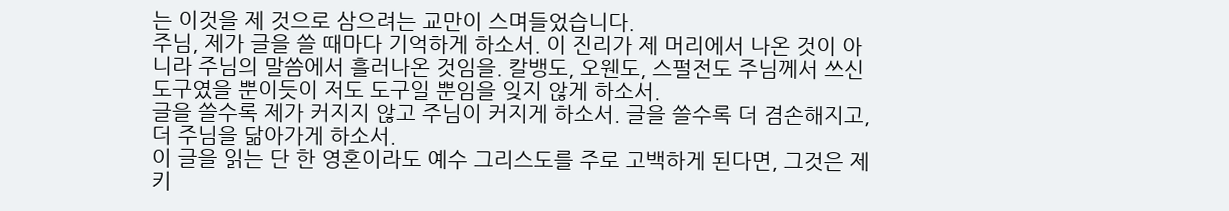는 이것을 제 것으로 삼으려는 교만이 스며들었습니다.
주님, 제가 글을 쓸 때마다 기억하게 하소서. 이 진리가 제 머리에서 나온 것이 아니라 주님의 말씀에서 흘러나온 것임을. 칼뱅도, 오웬도, 스펄전도 주님께서 쓰신 도구였을 뿐이듯이 저도 도구일 뿐임을 잊지 않게 하소서.
글을 쓸수록 제가 커지지 않고 주님이 커지게 하소서. 글을 쓸수록 더 겸손해지고, 더 주님을 닮아가게 하소서.
이 글을 읽는 단 한 영혼이라도 예수 그리스도를 주로 고백하게 된다면, 그것은 제 키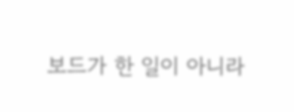보드가 한 일이 아니라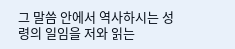그 말씀 안에서 역사하시는 성령의 일임을 저와 읽는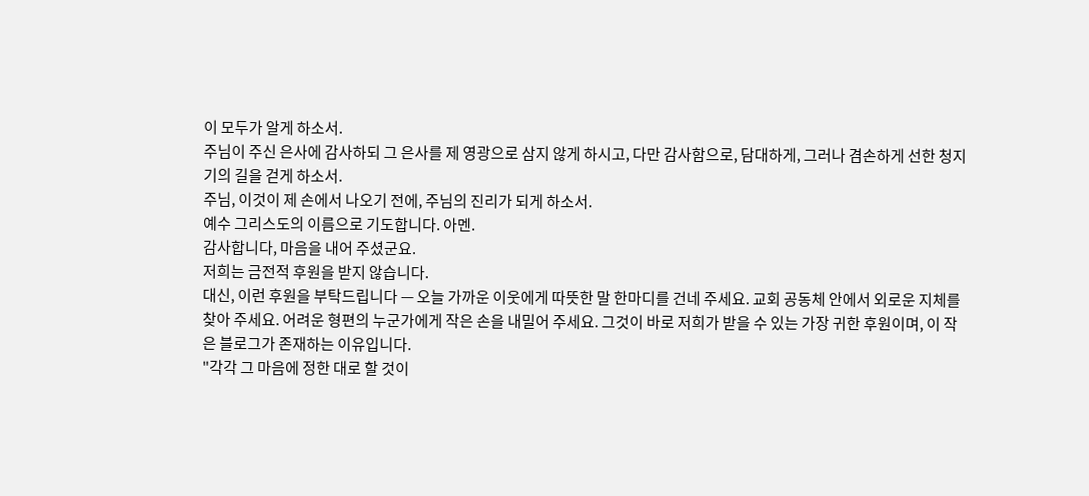이 모두가 알게 하소서.
주님이 주신 은사에 감사하되 그 은사를 제 영광으로 삼지 않게 하시고, 다만 감사함으로, 담대하게, 그러나 겸손하게 선한 청지기의 길을 걷게 하소서.
주님, 이것이 제 손에서 나오기 전에, 주님의 진리가 되게 하소서.
예수 그리스도의 이름으로 기도합니다. 아멘.
감사합니다, 마음을 내어 주셨군요.
저희는 금전적 후원을 받지 않습니다.
대신, 이런 후원을 부탁드립니다 — 오늘 가까운 이웃에게 따뜻한 말 한마디를 건네 주세요. 교회 공동체 안에서 외로운 지체를 찾아 주세요. 어려운 형편의 누군가에게 작은 손을 내밀어 주세요. 그것이 바로 저희가 받을 수 있는 가장 귀한 후원이며, 이 작은 블로그가 존재하는 이유입니다.
"각각 그 마음에 정한 대로 할 것이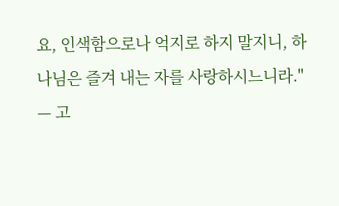요, 인색함으로나 억지로 하지 말지니, 하나님은 즐겨 내는 자를 사랑하시느니라."
— 고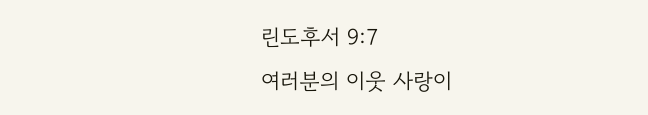린도후서 9:7
여러분의 이웃 사랑이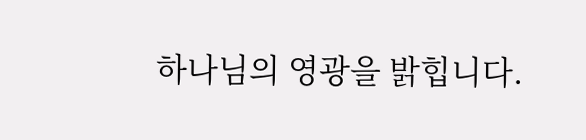하나님의 영광을 밝힙니다.